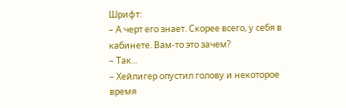Шрифт:
– А черт его знает. Скорее всего, у себя в кабинете. Вам-то это зачем?
– Так...
– Хейлигер опустил голову и некоторое время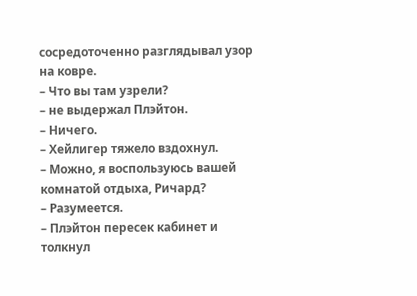сосредоточенно разглядывал узор на ковре.
– Что вы там узрели?
– не выдержал Плэйтон.
– Ничего.
– Хейлигер тяжело вздохнул.
– Можно, я воспользуюсь вашей комнатой отдыха, Ричард?
– Разумеется.
– Плэйтон пересек кабинет и толкнул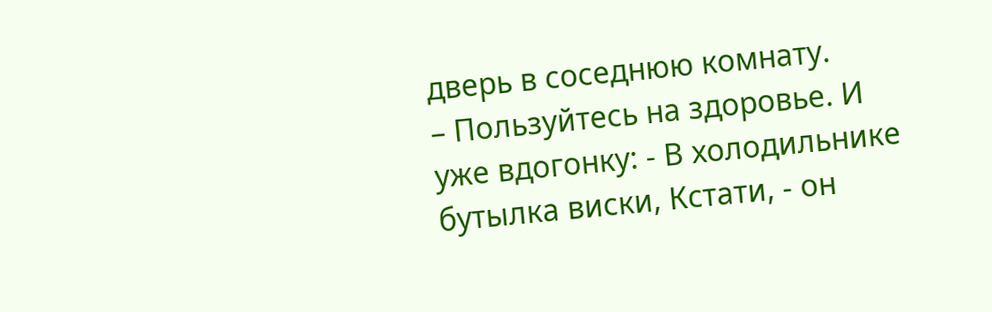дверь в соседнюю комнату.
– Пользуйтесь на здоровье. И уже вдогонку: - В холодильнике бутылка виски, Кстати, - он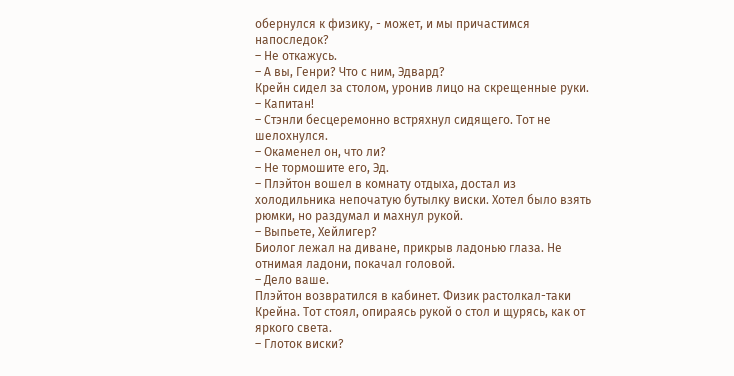обернулся к физику, - может, и мы причастимся напоследок?
– Не откажусь.
– А вы, Генри? Что с ним, Эдвард?
Крейн сидел за столом, уронив лицо на скрещенные руки.
– Капитан!
– Стэнли бесцеремонно встряхнул сидящего. Тот не шелохнулся.
– Окаменел он, что ли?
– Не тормошите его, Эд.
– Плэйтон вошел в комнату отдыха, достал из холодильника непочатую бутылку виски. Хотел было взять рюмки, но раздумал и махнул рукой.
– Выпьете, Хейлигер?
Биолог лежал на диване, прикрыв ладонью глаза. Не отнимая ладони, покачал головой.
– Дело ваше.
Плэйтон возвратился в кабинет. Физик растолкал-таки Крейна. Тот стоял, опираясь рукой о стол и щурясь, как от яркого света.
– Глоток виски?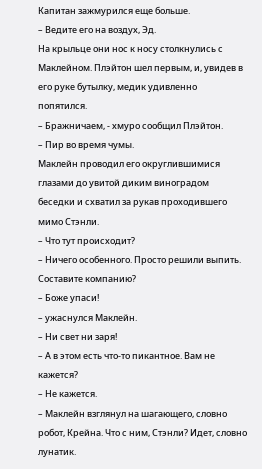Капитан зажмурился еще больше.
– Ведите его на воздух, Эд.
На крыльце они нос к носу столкнулись с Маклейном. Плэйтон шел первым, и, увидев в его руке бутылку, медик удивленно попятился.
– Бражничаем, - хмуро сообщил Плэйтон.
– Пир во время чумы.
Маклейн проводил его округлившимися глазами до увитой диким виноградом беседки и схватил за рукав проходившего мимо Стэнли.
– Что тут происходит?
– Ничего особенного. Просто решили выпить. Составите компанию?
– Боже упаси!
– ужаснулся Маклейн.
– Ни свет ни заря!
– А в этом есть что-то пикантное. Вам не кажется?
– Не кажется.
– Маклейн взглянул на шагающего, словно робот, Крейна. Что с ним, Стэнли? Идет, словно лунатик.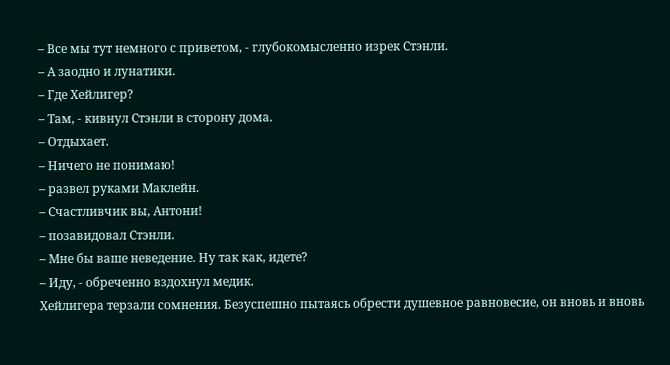– Все мы тут немного с приветом, - глубокомысленно изрек Стэнли.
– А заодно и лунатики.
– Где Хейлигер?
– Там, - кивнул Стэнли в сторону дома.
– Отдыхает.
– Ничего не понимаю!
– развел руками Маклейн.
– Счастливчик вы, Антони!
– позавидовал Стэнли.
– Мне бы ваше неведение. Ну так как, идете?
– Иду, - обреченно вздохнул медик.
Хейлигера терзали сомнения. Безуспешно пытаясь обрести душевное равновесие, он вновь и вновь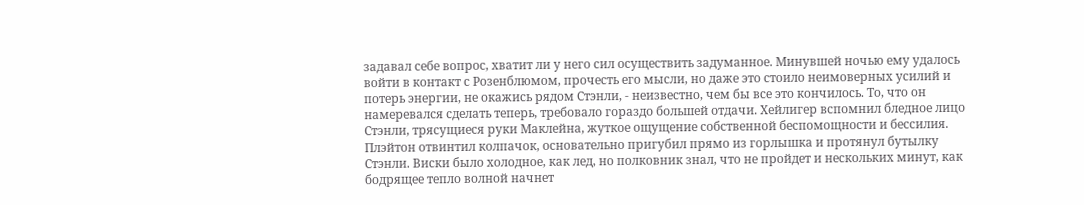задавал себе вопрос, хватит ли у него сил осуществить задуманное. Минувшей ночью ему удалось войти в контакт с Розенблюмом, прочесть его мысли, но даже это стоило неимоверных усилий и потерь энергии, не окажись рядом Стэнли, - неизвестно, чем бы все это кончилось. То, что он намеревался сделать теперь, требовало гораздо большей отдачи. Хейлигер вспомнил бледное лицо Стэнли, трясущиеся руки Маклейна, жуткое ощущение собственной беспомощности и бессилия.
Плэйтон отвинтил колпачок, основательно пригубил прямо из горлышка и протянул бутылку Стэнли. Виски было холодное, как лед, но полковник знал, что не пройдет и нескольких минут, как бодрящее тепло волной начнет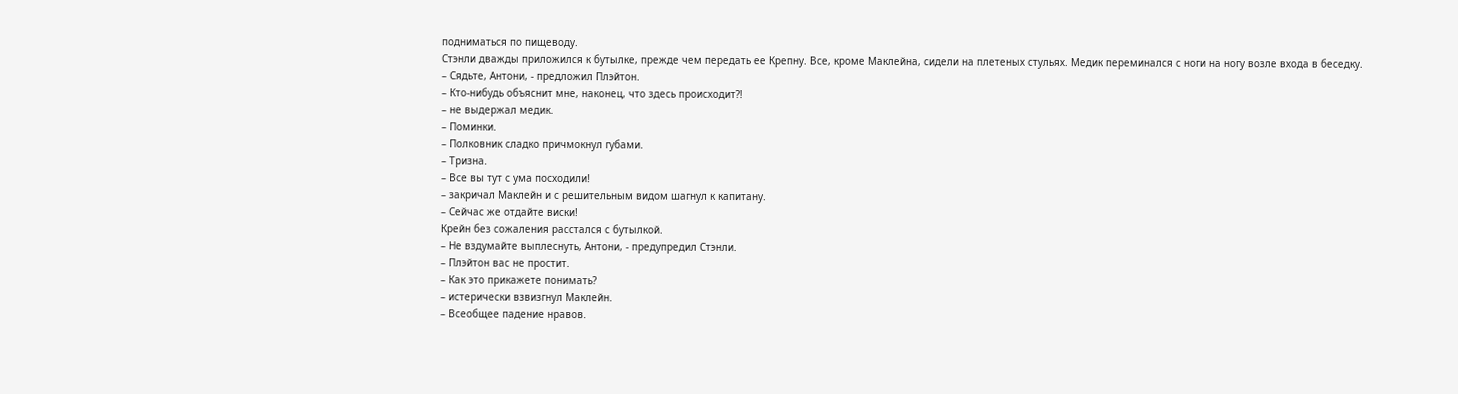подниматься по пищеводу.
Стэнли дважды приложился к бутылке, прежде чем передать ее Крепну. Все, кроме Маклейна, сидели на плетеных стульях. Медик переминался с ноги на ногу возле входа в беседку.
– Сядьте, Антони, - предложил Плэйтон.
– Кто-нибудь объяснит мне, наконец, что здесь происходит?!
– не выдержал медик.
– Поминки.
– Полковник сладко причмокнул губами.
– Тризна.
– Все вы тут с ума посходили!
– закричал Маклейн и с решительным видом шагнул к капитану.
– Сейчас же отдайте виски!
Крейн без сожаления расстался с бутылкой.
– Не вздумайте выплеснуть, Антони, - предупредил Стэнли.
– Плэйтон вас не простит.
– Как это прикажете понимать?
– истерически взвизгнул Маклейн.
– Всеобщее падение нравов.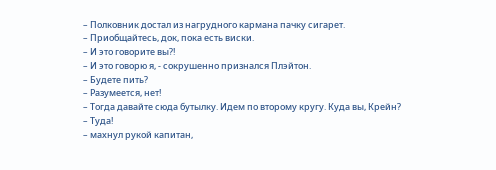– Полковник достал из нагрудного кармана пачку сигарет.
– Приобщайтесь, док, пока есть виски.
– И это говорите вы?!
– И это говорю я, - сокрушенно признался Плэйтон.
– Будете пить?
– Разумеется, нет!
– Тогда давайте сюда бутылку. Идем по второму кругу. Куда вы, Крейн?
– Туда!
– махнул рукой капитан,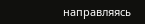направляясь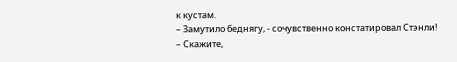к кустам.
– Замутило беднягу, - сочувственно констатировал Стэнли!
– Скажите,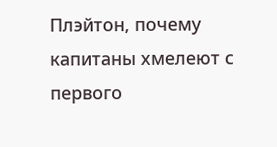Плэйтон, почему капитаны хмелеют с первого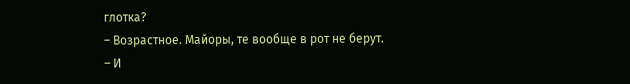глотка?
– Возрастное. Майоры, те вообще в рот не берут.
– И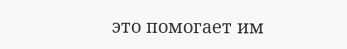это помогает им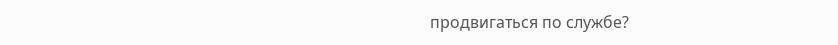продвигаться по службе?